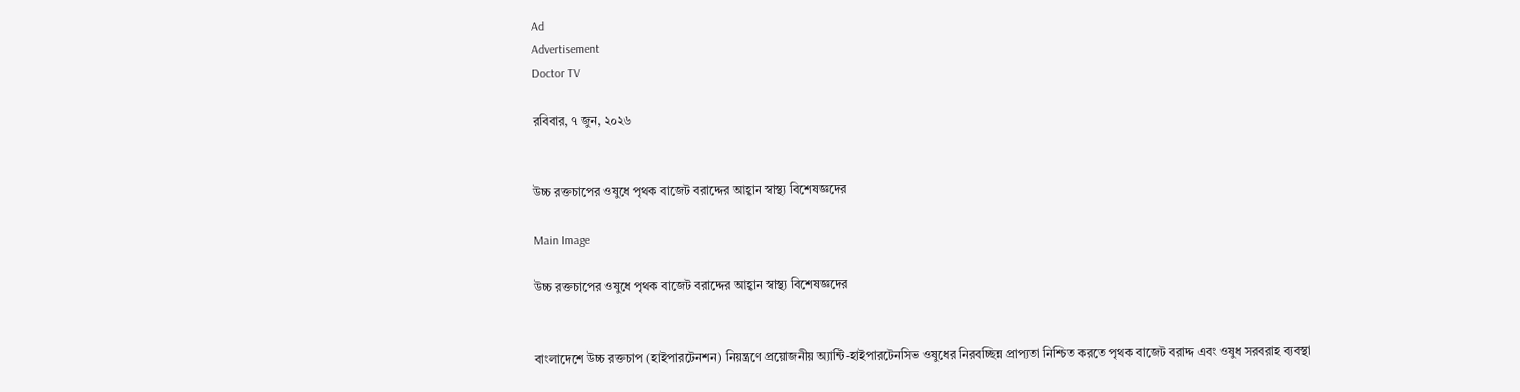Ad
Advertisement
Doctor TV

রবিবার, ৭ জুন, ২০২৬


উচ্চ রক্তচাপের ওষুধে পৃথক বাজেট বরাদ্দের আহ্বান স্বাস্থ্য বিশেষজ্ঞদের

Main Image

উচ্চ রক্তচাপের ওষুধে পৃথক বাজেট বরাদ্দের আহ্বান স্বাস্থ্য বিশেষজ্ঞদের


বাংলাদেশে উচ্চ রক্তচাপ (হাইপারটেনশন) নিয়ন্ত্রণে প্রয়োজনীয় অ্যান্টি-হাইপারটেনসিভ ওষুধের নিরবচ্ছিন্ন প্রাপ্যতা নিশ্চিত করতে পৃথক বাজেট বরাদ্দ এবং ওষুধ সরবরাহ ব্যবস্থা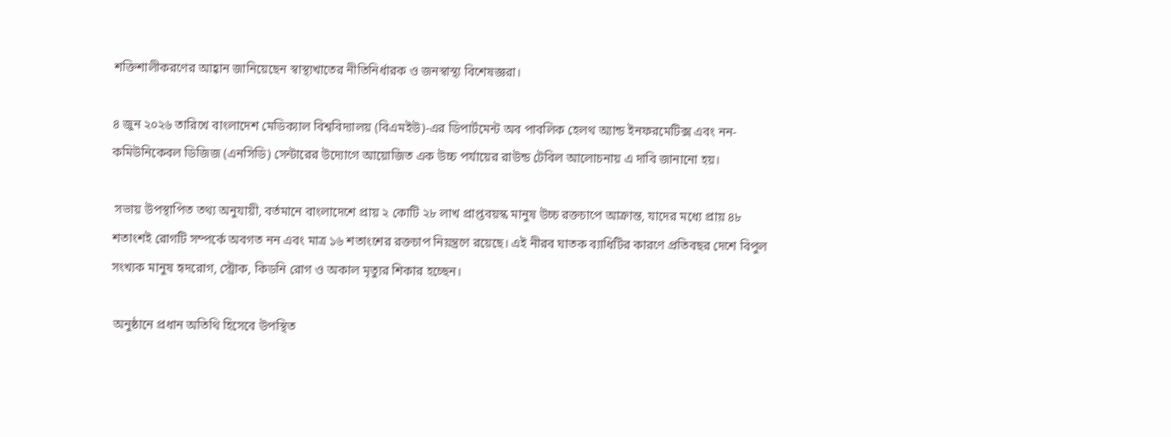শক্তিশালীকরণের আহ্বান জানিয়েছেন স্বাস্থ্যখাতের নীতিনির্ধারক ও জনস্বাস্থ্য বিশেষজ্ঞরা।

৪ জুন ২০২৬ তারিখে বাংলাদেশ মেডিক্যাল বিশ্ববিদ্যালয় (বিএমইউ)-এর ডিপার্টমেন্ট অব পাবলিক হেলথ অ্যান্ড ইনফরমেটিক্স এবং নন-কমিউনিকেবল ডিজিজ (এনসিডি) সেন্টারের উদ্যোগে আয়োজিত এক উচ্চ পর্যায়ের রাউন্ড টেবিল আলোচনায় এ দাবি জানানো হয়।

 সভায় উপস্থাপিত তথ্য অনুযায়ী, বর্তমানে বাংলাদেশে প্রায় ২ কোটি ২৮ লাখ প্রাপ্তবয়স্ক মানুষ উচ্চ রক্তচাপে আক্রান্ত, যাদের মধ্যে প্রায় ৪৮ শতাংশই রোগটি সম্পর্কে অবগত নন এবং মাত্র ১৬ শতাংশের রক্তচাপ নিয়ন্ত্রণে রয়েছে। এই নীরব ঘাতক ব্যাধিটির কারণে প্রতিবছর দেশে বিপুল সংখ্যক মানুষ হৃদরোগ, স্ট্রোক, কিডনি রোগ ও অকাল মৃত্যুর শিকার হচ্ছেন।

 অনুষ্ঠানে প্রধান অতিথি হিসেবে উপস্থিত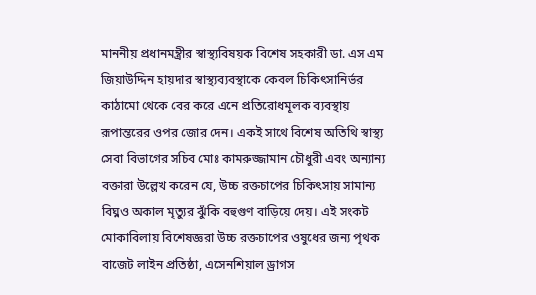মাননীয় প্রধানমন্ত্রীর স্বাস্থ্যবিষয়ক বিশেষ সহকারী ডা. এস এম জিয়াউদ্দিন হায়দার স্বাস্থ্যব্যবস্থাকে কেবল চিকিৎসানির্ভর কাঠামো থেকে বের করে এনে প্রতিরোধমূলক ব্যবস্থায় রূপান্তরের ওপর জোর দেন। একই সাথে বিশেষ অতিথি স্বাস্থ্য সেবা বিভাগের সচিব মোঃ কামরুজ্জামান চৌধুরী এবং অন্যান্য বক্তারা উল্লেখ করেন যে, উচ্চ রক্তচাপের চিকিৎসায় সামান্য বিঘ্নও অকাল মৃত্যুর ঝুঁকি বহুগুণ বাড়িয়ে দেয়। এই সংকট মোকাবিলায় বিশেষজ্ঞরা উচ্চ রক্তচাপের ওষুধের জন্য পৃথক বাজেট লাইন প্রতিষ্ঠা, এসেনশিয়াল ড্রাগস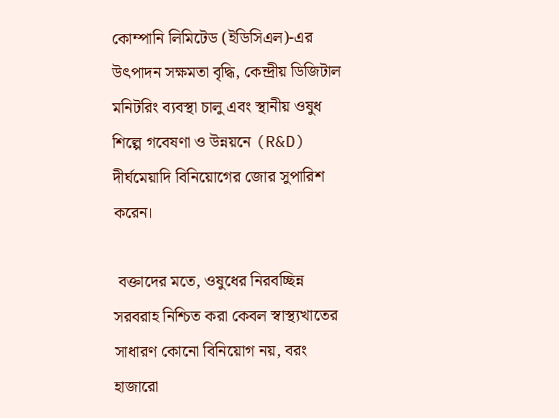কোম্পানি লিমিটেড (ইডিসিএল)-এর উৎপাদন সক্ষমতা বৃদ্ধি, কেন্দ্রীয় ডিজিটাল মনিটরিং ব্যবস্থা চালু এবং স্থানীয় ওষুধ শিল্পে গবেষণা ও উন্নয়নে (R&D) দীর্ঘমেয়াদি বিনিয়োগের জোর সুপারিশ করেন।

 বক্তাদের মতে, ওষুধের নিরবচ্ছিন্ন সরবরাহ নিশ্চিত করা কেবল স্বাস্থ্যখাতের সাধারণ কোনো বিনিয়োগ নয়, বরং হাজারো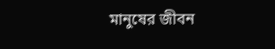মানুষের জীবন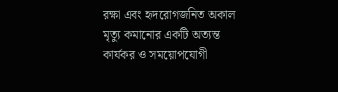রক্ষা এবং হৃদরোগজনিত অকাল মৃত্যু কমানোর একটি অত্যন্ত কার্যকর ও সময়োপযোগী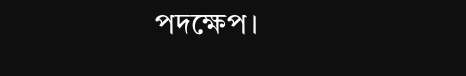পদক্ষেপ।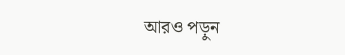আরও পড়ুন